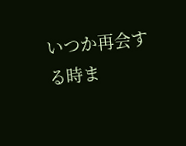いつか再会する時ま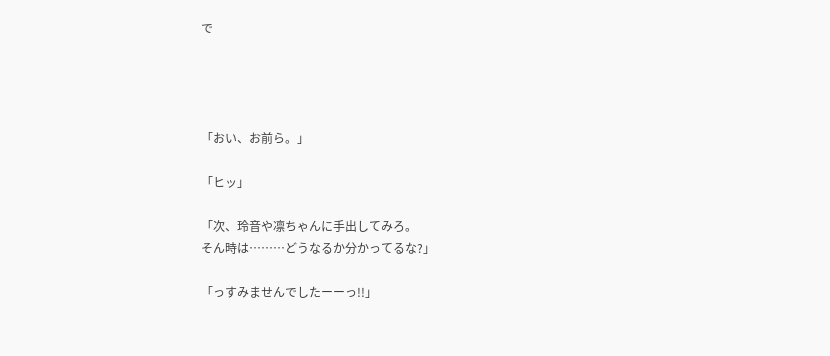で




「おい、お前ら。」

「ヒッ」

「次、玲音や凛ちゃんに手出してみろ。
そん時は………どうなるか分かってるな?」

「っすみませんでしたーーっ!!」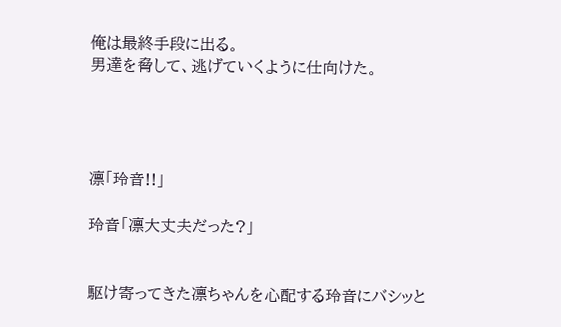俺は最終手段に出る。
男達を脅して、逃げていくように仕向けた。




凛「玲音!!」

玲音「凛大丈夫だった?」


駆け寄ってきた凛ちゃんを心配する玲音にバシッと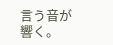言う音が響く。